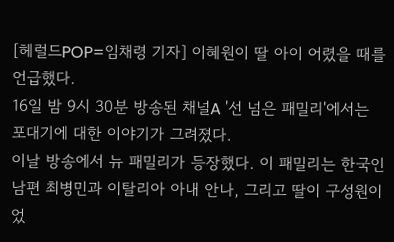[헤럴드POP=임채령 기자] 이혜원이 딸 아이 어렸을 때를 언급했다.
16일 밤 9시 30분 방송된 채널A '선 넘은 패밀리'에서는 포대기에 대한 이야기가 그려졌다.
이날 방송에서 뉴 패밀리가 등장했다. 이 패밀리는 한국인 남편 최병민과 이탈리아 아내 안나, 그리고 딸이 구성원이었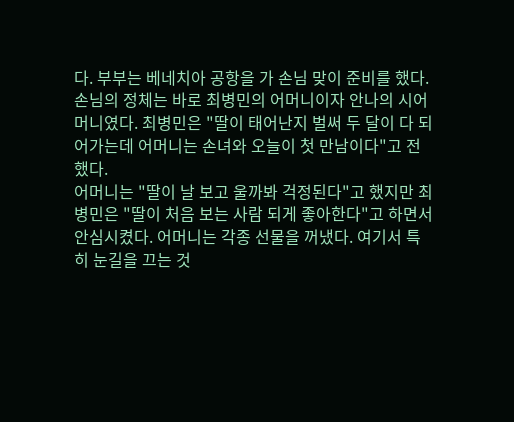다. 부부는 베네치아 공항을 가 손님 맞이 준비를 했다.
손님의 정체는 바로 최병민의 어머니이자 안나의 시어머니였다. 최병민은 "딸이 태어난지 벌써 두 달이 다 되어가는데 어머니는 손녀와 오늘이 첫 만남이다"고 전했다.
어머니는 "딸이 날 보고 울까봐 걱정된다"고 했지만 최병민은 "딸이 처음 보는 사람 되게 좋아한다"고 하면서 안심시켰다. 어머니는 각종 선물을 꺼냈다. 여기서 특히 눈길을 끄는 것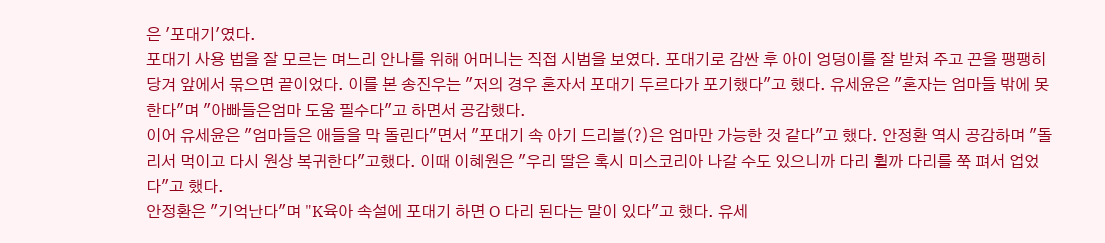은 '포대기'였다.
포대기 사용 법을 잘 모르는 며느리 안나를 위해 어머니는 직접 시범을 보였다. 포대기로 감싼 후 아이 엉덩이를 잘 받쳐 주고 끈을 팽팽히 당겨 앞에서 묶으면 끝이었다. 이를 본 송진우는 "저의 경우 혼자서 포대기 두르다가 포기했다"고 했다. 유세윤은 "혼자는 엄마들 밖에 못한다"며 "아빠들은엄마 도움 필수다"고 하면서 공감했다.
이어 유세윤은 "엄마들은 애들을 막 돌린다"면서 "포대기 속 아기 드리블(?)은 엄마만 가능한 것 같다"고 했다. 안정환 역시 공감하며 "돌리서 먹이고 다시 원상 복귀한다"고했다. 이때 이혜원은 "우리 딸은 혹시 미스코리아 나갈 수도 있으니까 다리 휠까 다리를 쭉 펴서 업었다"고 했다.
안정환은 "기억난다"며 "K육아 속설에 포대기 하면 O 다리 된다는 말이 있다"고 했다. 유세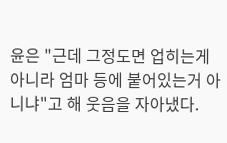윤은 "근데 그정도면 업히는게 아니라 엄마 등에 붙어있는거 아니냐"고 해 웃음을 자아냈다.